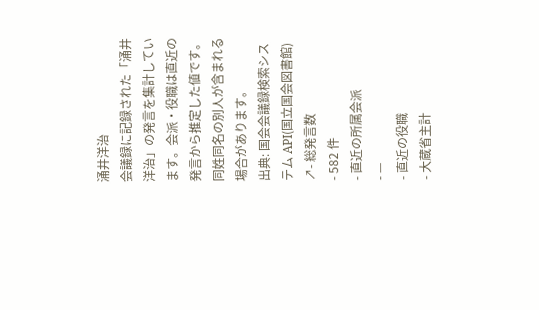涌井洋治
会議録に記録された「涌井洋治」の発言を集計しています。会派・役職は直近の発言から推定した値です。同姓同名の別人が含まれる場合があります。
出典: 国会会議録検索システム API(国立国会図書館) ↗- 総発言数
- 582 件
- 直近の所属会派
- —
- 直近の役職
- 大蔵省主計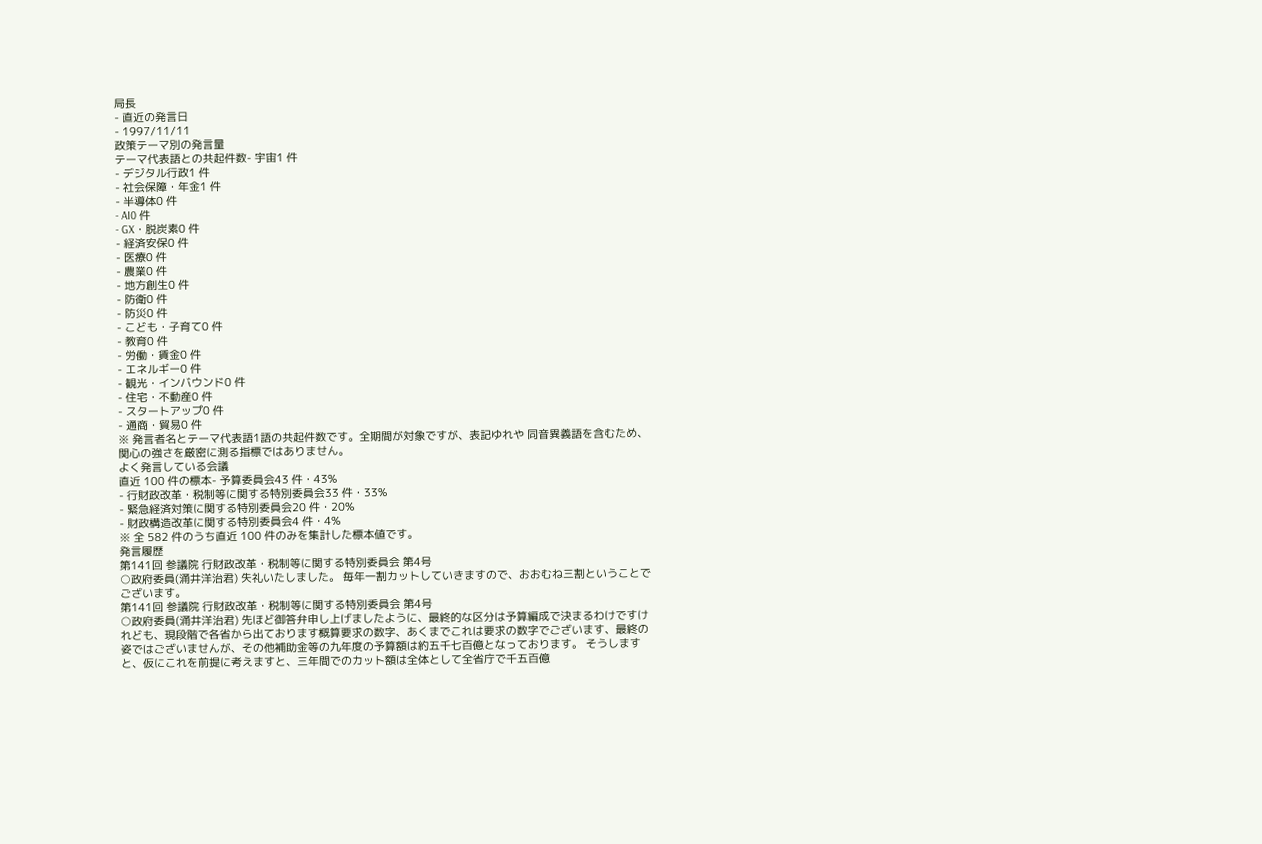局長
- 直近の発言日
- 1997/11/11
政策テーマ別の発言量
テーマ代表語との共起件数- 宇宙1 件
- デジタル行政1 件
- 社会保障・年金1 件
- 半導体0 件
- AI0 件
- GX・脱炭素0 件
- 経済安保0 件
- 医療0 件
- 農業0 件
- 地方創生0 件
- 防衛0 件
- 防災0 件
- こども・子育て0 件
- 教育0 件
- 労働・賃金0 件
- エネルギー0 件
- 観光・インバウンド0 件
- 住宅・不動産0 件
- スタートアップ0 件
- 通商・貿易0 件
※ 発言者名とテーマ代表語1語の共起件数です。全期間が対象ですが、表記ゆれや 同音異義語を含むため、関心の強さを厳密に測る指標ではありません。
よく発言している会議
直近 100 件の標本- 予算委員会43 件・43%
- 行財政改革・税制等に関する特別委員会33 件・33%
- 緊急経済対策に関する特別委員会20 件・20%
- 財政構造改革に関する特別委員会4 件・4%
※ 全 582 件のうち直近 100 件のみを集計した標本値です。
発言履歴
第141回 参議院 行財政改革・税制等に関する特別委員会 第4号
○政府委員(涌井洋治君) 失礼いたしました。 毎年一割カットしていきますので、おおむね三割ということでございます。
第141回 参議院 行財政改革・税制等に関する特別委員会 第4号
○政府委員(涌井洋治君) 先ほど御答弁申し上げましたように、最終的な区分は予算編成で決まるわけですけれども、現段階で各省から出ております概算要求の数字、あくまでこれは要求の数字でございます、最終の姿ではございませんが、その他補助金等の九年度の予算額は約五千七百億となっております。 そうしますと、仮にこれを前提に考えますと、三年間でのカット額は全体として全省庁で千五百億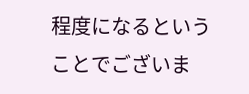程度になるということでございま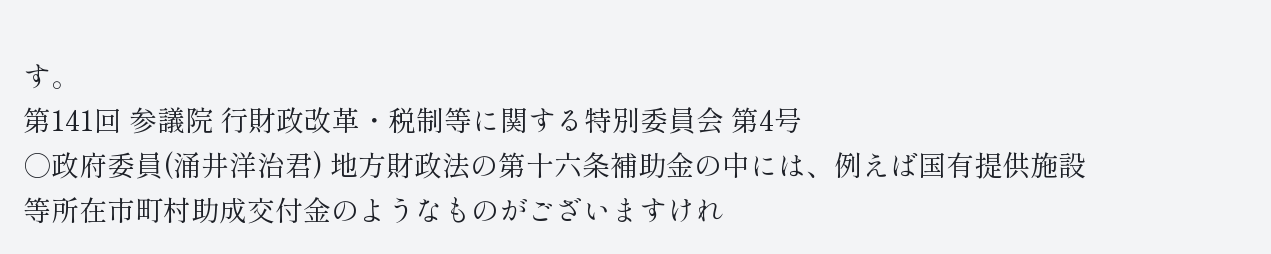す。
第141回 参議院 行財政改革・税制等に関する特別委員会 第4号
○政府委員(涌井洋治君) 地方財政法の第十六条補助金の中には、例えば国有提供施設等所在市町村助成交付金のようなものがございますけれ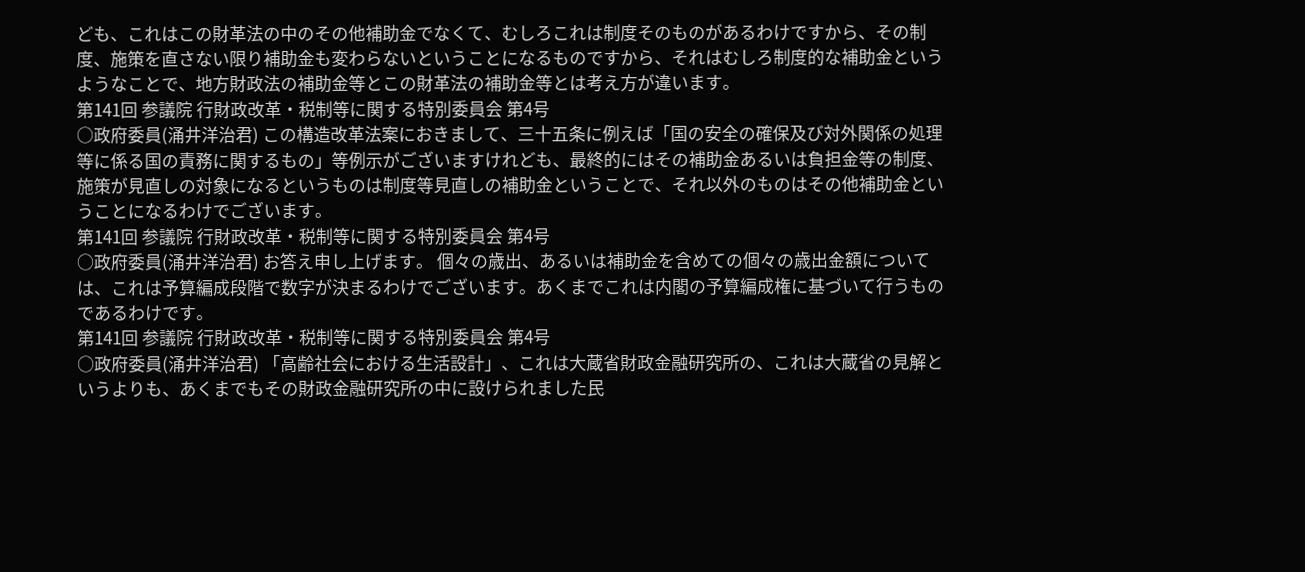ども、これはこの財革法の中のその他補助金でなくて、むしろこれは制度そのものがあるわけですから、その制度、施策を直さない限り補助金も変わらないということになるものですから、それはむしろ制度的な補助金というようなことで、地方財政法の補助金等とこの財革法の補助金等とは考え方が違います。
第141回 参議院 行財政改革・税制等に関する特別委員会 第4号
○政府委員(涌井洋治君) この構造改革法案におきまして、三十五条に例えば「国の安全の確保及び対外関係の処理等に係る国の責務に関するもの」等例示がございますけれども、最終的にはその補助金あるいは負担金等の制度、施策が見直しの対象になるというものは制度等見直しの補助金ということで、それ以外のものはその他補助金ということになるわけでございます。
第141回 参議院 行財政改革・税制等に関する特別委員会 第4号
○政府委員(涌井洋治君) お答え申し上げます。 個々の歳出、あるいは補助金を含めての個々の歳出金額については、これは予算編成段階で数字が決まるわけでございます。あくまでこれは内閣の予算編成権に基づいて行うものであるわけです。
第141回 参議院 行財政改革・税制等に関する特別委員会 第4号
○政府委員(涌井洋治君) 「高齢社会における生活設計」、これは大蔵省財政金融研究所の、これは大蔵省の見解というよりも、あくまでもその財政金融研究所の中に設けられました民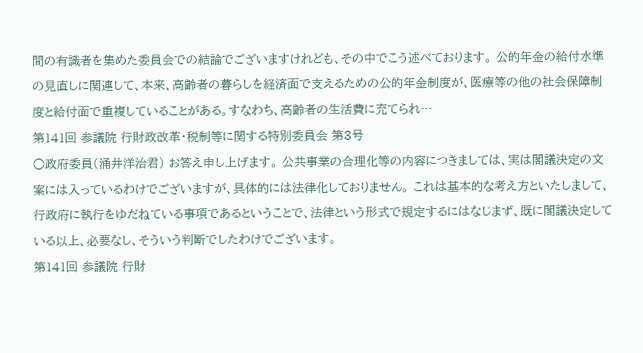間の有識者を集めた委員会での結論でございますけれども、その中でこう述べております。 公的年金の給付水準の見直しに関連して、本来、高齢者の暮らしを経済面で支えるための公的年金制度が、医療等の他の社会保障制度と給付面で重複していることがある。すなわち、高齢者の生活費に充てられ…
第141回 参議院 行財政改革・税制等に関する特別委員会 第3号
○政府委員(涌井洋治君) お答え申し上げます。 公共事業の合理化等の内容につきましては、実は閣議決定の文案には入っているわけでございますが、具体的には法律化しておりません。 これは基本的な考え方といたしまして、行政府に執行をゆだねている事項であるということで、法律という形式で規定するにはなじまず、既に閣議決定している以上、必要なし、そういう判断でしたわけでございます。
第141回 参議院 行財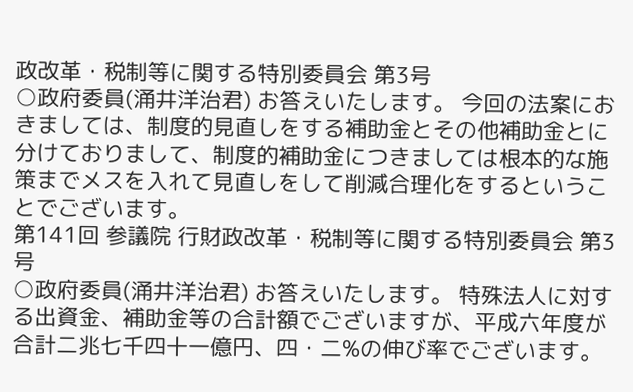政改革・税制等に関する特別委員会 第3号
○政府委員(涌井洋治君) お答えいたします。 今回の法案におきましては、制度的見直しをする補助金とその他補助金とに分けておりまして、制度的補助金につきましては根本的な施策までメスを入れて見直しをして削減合理化をするということでございます。
第141回 参議院 行財政改革・税制等に関する特別委員会 第3号
○政府委員(涌井洋治君) お答えいたします。 特殊法人に対する出資金、補助金等の合計額でございますが、平成六年度が合計二兆七千四十一億円、四・二%の伸び率でございます。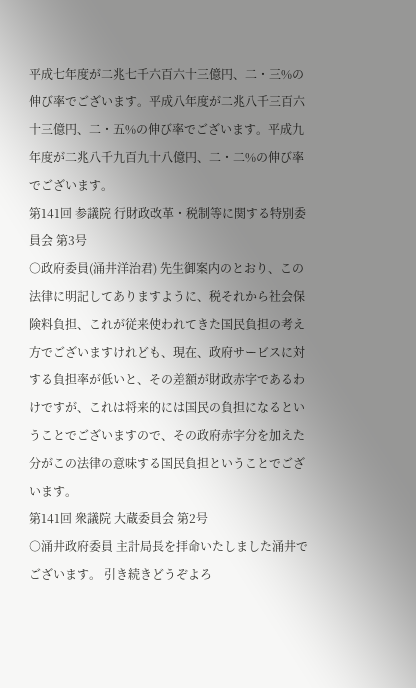平成七年度が二兆七千六百六十三億円、二・三%の伸び率でございます。平成八年度が二兆八千三百六十三億円、二・五%の伸び率でございます。平成九年度が二兆八千九百九十八億円、二・二%の伸び率でございます。
第141回 参議院 行財政改革・税制等に関する特別委員会 第3号
○政府委員(涌井洋治君) 先生御案内のとおり、この法律に明記してありますように、税それから社会保険料負担、これが従来使われてきた国民負担の考え方でございますけれども、現在、政府サービスに対する負担率が低いと、その差額が財政赤字であるわけですが、これは将来的には国民の負担になるということでございますので、その政府赤字分を加えた分がこの法律の意味する国民負担ということでございます。
第141回 衆議院 大蔵委員会 第2号
○涌井政府委員 主計局長を拝命いたしました涌井でございます。 引き続きどうぞよろ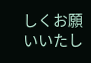しくお願いいたし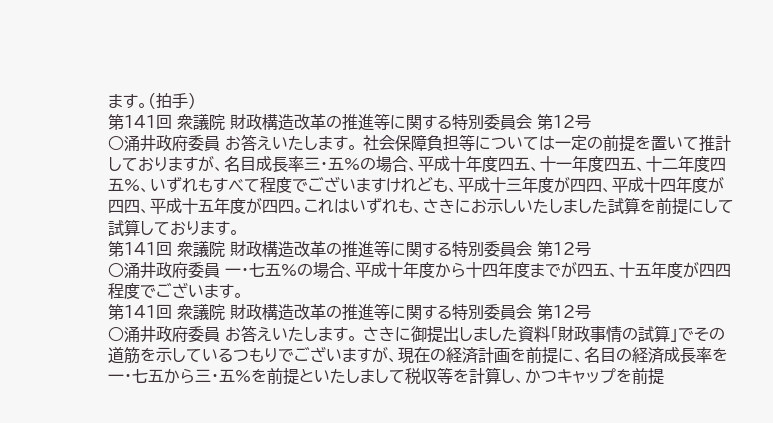ます。(拍手)
第141回 衆議院 財政構造改革の推進等に関する特別委員会 第12号
○涌井政府委員 お答えいたします。 社会保障負担等については一定の前提を置いて推計しておりますが、名目成長率三・五%の場合、平成十年度四五、十一年度四五、十二年度四五%、いずれもすべて程度でございますけれども、平成十三年度が四四、平成十四年度が四四、平成十五年度が四四。これはいずれも、さきにお示しいたしました試算を前提にして試算しております。
第141回 衆議院 財政構造改革の推進等に関する特別委員会 第12号
○涌井政府委員 一・七五%の場合、平成十年度から十四年度までが四五、十五年度が四四程度でございます。
第141回 衆議院 財政構造改革の推進等に関する特別委員会 第12号
○涌井政府委員 お答えいたします。 さきに御提出しました資料「財政事情の試算」でその道筋を示しているつもりでございますが、現在の経済計画を前提に、名目の経済成長率を一・七五から三・五%を前提といたしまして税収等を計算し、かつキャップを前提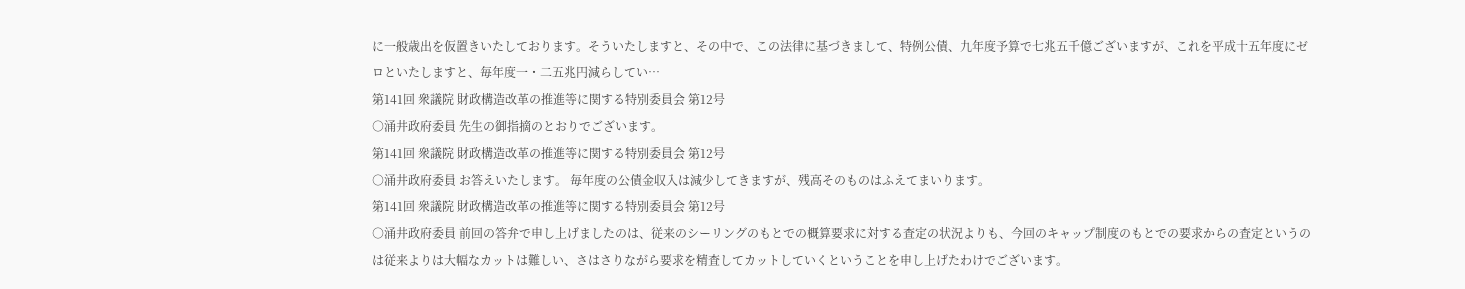に一般歳出を仮置きいたしております。そういたしますと、その中で、この法律に基づきまして、特例公債、九年度予算で七兆五千億ございますが、これを平成十五年度にゼロといたしますと、毎年度一・二五兆円減らしてい…
第141回 衆議院 財政構造改革の推進等に関する特別委員会 第12号
○涌井政府委員 先生の御指摘のとおりでございます。
第141回 衆議院 財政構造改革の推進等に関する特別委員会 第12号
○涌井政府委員 お答えいたします。 毎年度の公債金収入は減少してきますが、残高そのものはふえてまいります。
第141回 衆議院 財政構造改革の推進等に関する特別委員会 第12号
○涌井政府委員 前回の答弁で申し上げましたのは、従来のシーリングのもとでの概算要求に対する査定の状況よりも、今回のキャップ制度のもとでの要求からの査定というのは従来よりは大幅なカットは難しい、さはさりながら要求を精査してカットしていくということを申し上げたわけでございます。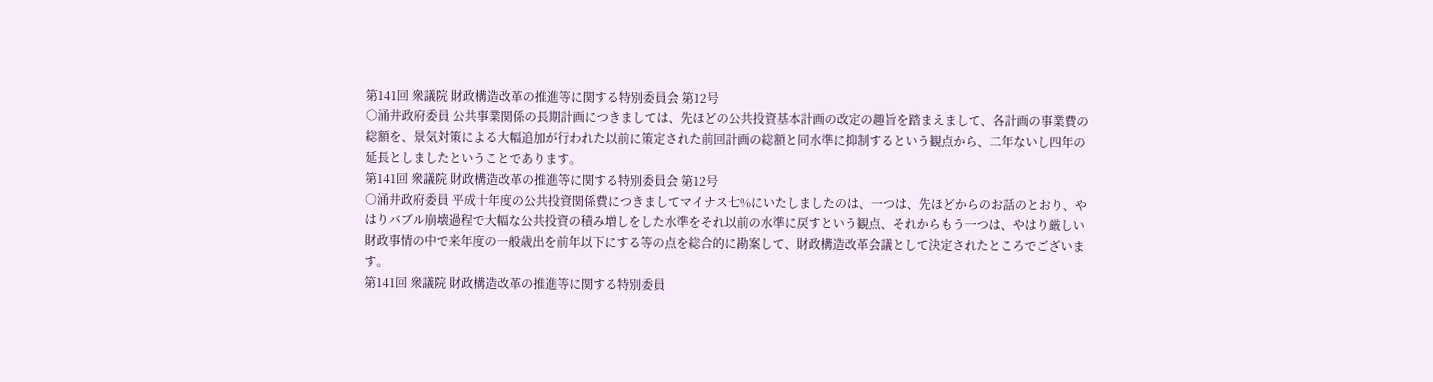第141回 衆議院 財政構造改革の推進等に関する特別委員会 第12号
○涌井政府委員 公共事業関係の長期計画につきましては、先ほどの公共投資基本計画の改定の趣旨を踏まえまして、各計画の事業費の総額を、景気対策による大幅追加が行われた以前に策定された前回計画の総額と同水準に抑制するという観点から、二年ないし四年の延長としましたということであります。
第141回 衆議院 財政構造改革の推進等に関する特別委員会 第12号
○涌井政府委員 平成十年度の公共投資関係費につきましてマイナス七%にいたしましたのは、一つは、先ほどからのお話のとおり、やはりバブル崩壊過程で大幅な公共投資の積み増しをした水準をそれ以前の水準に戻すという観点、それからもう一つは、やはり厳しい財政事情の中で来年度の一般歳出を前年以下にする等の点を総合的に勘案して、財政構造改革会議として決定されたところでございます。
第141回 衆議院 財政構造改革の推進等に関する特別委員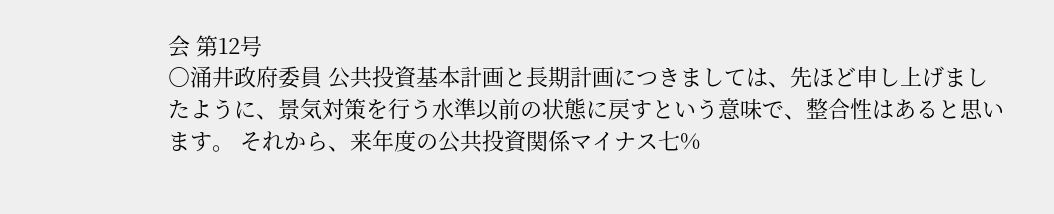会 第12号
○涌井政府委員 公共投資基本計画と長期計画につきましては、先ほど申し上げましたように、景気対策を行う水準以前の状態に戻すという意味で、整合性はあると思います。 それから、来年度の公共投資関係マイナス七%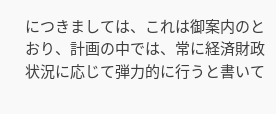につきましては、これは御案内のとおり、計画の中では、常に経済財政状況に応じて弾力的に行うと書いて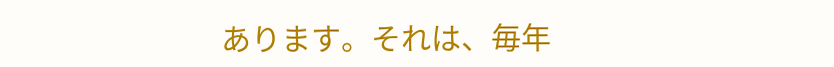あります。それは、毎年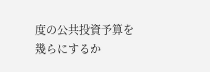度の公共投資予算を幾らにするか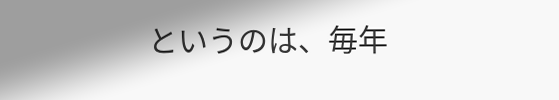というのは、毎年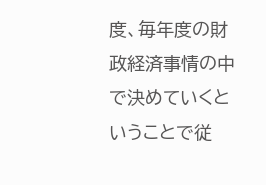度、毎年度の財政経済事情の中で決めていくということで従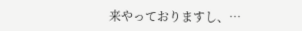来やっておりますし、…